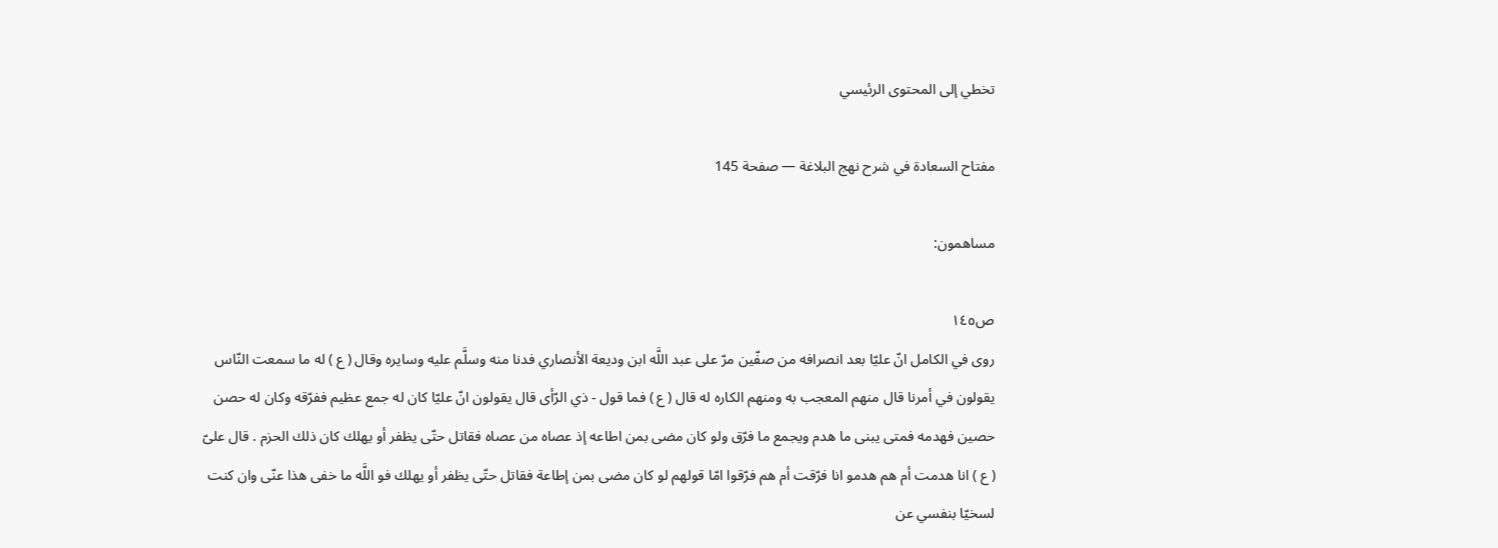تخطي إلى المحتوى الرئيسي

مفتاح السعادة في شرح نهج البلاغة — صفحة 145

مساهمون:

ص١٤٥
روى في الكامل انّ عليّا بعد انصرافه من صفّين مرّ على عبد اللَّه ابن وديعة الأنصاري فدنا منه وسلَّم عليه وسايره وقال ( ع ) له ما سمعت النّاس يقولون في أمرنا قال منهم المعجب به ومنهم الكاره له قال ( ع ) فما قول - ذي الرّأى قال يقولون انّ عليّا كان له جمع عظيم ففرّقه وكان له حصن حصين فهدمه فمتى يبنى ما هدم ويجمع ما فرّق ولو كان مضى بمن اطاعه إذ عصاه من عصاه فقاتل حتّى يظفر أو يهلك كان ذلك الحزم . قال علىّ ( ع ) انا هدمت أم هم هدمو انا فرّقت أم هم فرّقوا امّا قولهم لو كان مضى بمن إطاعة فقاتل حتّى يظفر أو يهلك فو اللَّه ما خفى هذا عنّى وان كنت لسخيّا بنفسي عن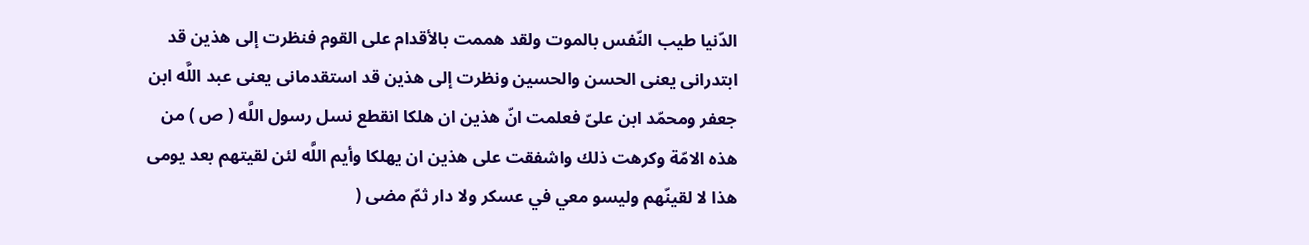الدّنيا طيب النّفس بالموت ولقد هممت بالأقدام على القوم فنظرت إلى هذين قد ابتدرانى يعنى الحسن والحسين ونظرت إلى هذين قد استقدمانى يعنى عبد اللَّه ابن جعفر ومحمّد ابن علىّ فعلمت انّ هذين ان هلكا انقطع نسل رسول اللَّه ( ص ) من هذه الامّة وكرهت ذلك واشفقت على هذين ان يهلكا وأيم اللَّه لئن لقيتهم بعد يومى هذا لا لقينّهم وليسو معي في عسكر ولا دار ثمّ مضى (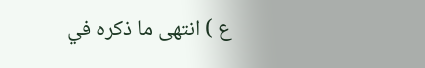ع ) انتهى ما ذكره في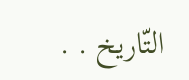التّاريخ . .